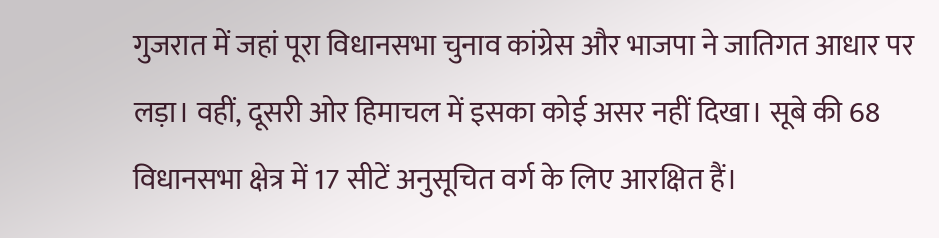गुजरात में जहां पूरा विधानसभा चुनाव कांग्रेस और भाजपा ने जातिगत आधार पर लड़ा। वहीं, दूसरी ओर हिमाचल में इसका कोई असर नहीं दिखा। सूबे की 68 विधानसभा क्षेत्र में 17 सीटें अनुसूचित वर्ग के लिए आरक्षित हैं।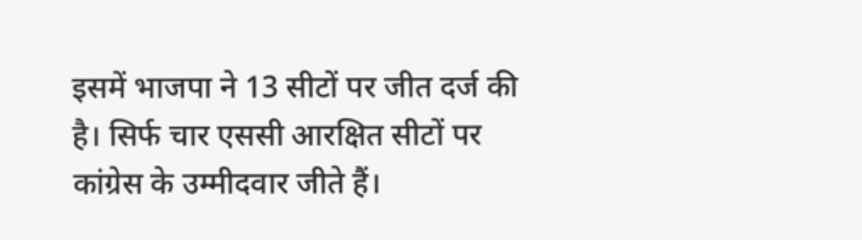इसमें भाजपा ने 13 सीटों पर जीत दर्ज की है। सिर्फ चार एससी आरक्षित सीटों पर कांग्रेस के उम्मीदवार जीते हैं।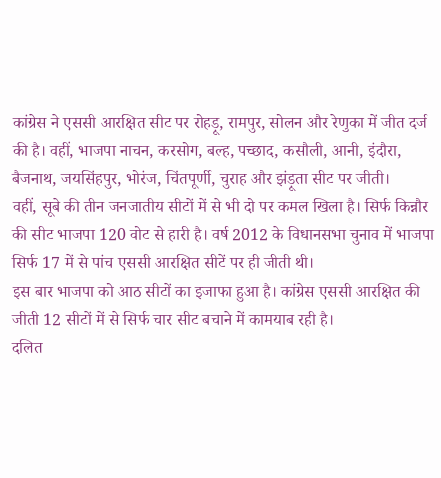कांग्रेस ने एससी आरक्षित सीट पर रोहड़ू, रामपुर, सोलन और रेणुका में जीत दर्ज की है। वहीं, भाजपा नाचन, करसोग, बल्ह, पच्छाद, कसौली, आनी, इंदौरा, बैजनाथ, जयसिंहपुर, भोरंज, चिंतपूर्णी, चुराह और झंड़ूता सीट पर जीती।
वहीं, सूबे की तीन जनजातीय सीटों में से भी दो पर कमल खिला है। सिर्फ किन्नौर की सीट भाजपा 120 वोट से हारी है। वर्ष 2012 के विधानसभा चुनाव में भाजपा सिर्फ 17 में से पांच एससी आरक्षित सीटें पर ही जीती थी।
इस बार भाजपा को आठ सीटों का इजाफा हुआ है। कांग्रेस एससी आरक्षित की जीती 12 सीटों में से सिर्फ चार सीट बचाने में कामयाब रही है।
दलित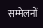सम्मेलनों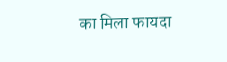का मिला फायदा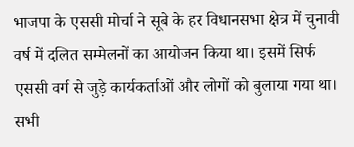भाजपा के एससी मोर्चा ने सूबे के हर विधानसभा क्षेत्र में चुनावी वर्ष में दलित सम्मेलनों का आयोजन किया था। इसमें सिर्फ एससी वर्ग से जुड़े कार्यकर्ताओं और लोगों को बुलाया गया था।
सभी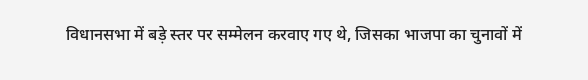विधानसभा में बड़े स्तर पर सम्मेलन करवाए गए थे, जिसका भाजपा का चुनावों में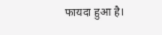फायदा हुआ है।